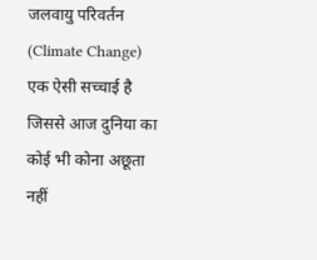जलवायु परिवर्तन (Climate Change) एक ऐसी सच्चाई है जिससे आज दुनिया का कोई भी कोना अछूता नहीं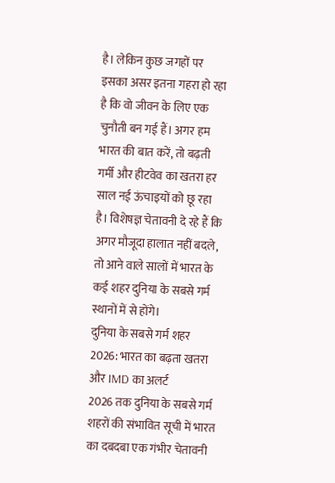है। लेकिन कुछ जगहों पर इसका असर इतना गहरा हो रहा है कि वो जीवन के लिए एक चुनौती बन गई हैं। अगर हम भारत की बात करें, तो बढ़ती गर्मी और हीटवेव का खतरा हर साल नई ऊंचाइयों को छू रहा है। विशेषज्ञ चेतावनी दे रहे हैं कि अगर मौजूदा हालात नहीं बदले, तो आने वाले सालों में भारत के कई शहर दुनिया के सबसे गर्म स्थानों में से होंगे।
दुनिया के सबसे गर्म शहर 2026: भारत का बढ़ता खतरा और IMD का अलर्ट
2026 तक दुनिया के सबसे गर्म शहरों की संभावित सूची में भारत का दबदबा एक गंभीर चेतावनी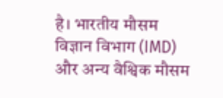है। भारतीय मौसम विज्ञान विभाग (IMD) और अन्य वैश्विक मौसम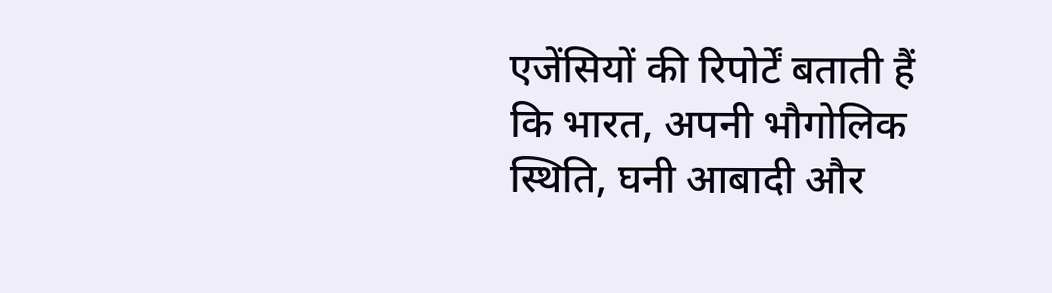एजेंसियों की रिपोर्टें बताती हैं कि भारत, अपनी भौगोलिक स्थिति, घनी आबादी और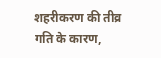शहरीकरण की तीव्र गति के कारण,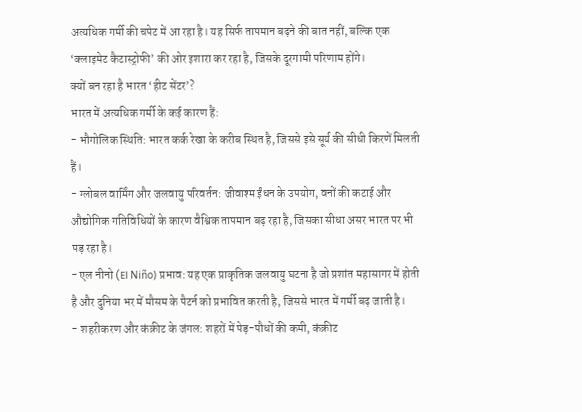अत्यधिक गर्मी की चपेट में आ रहा है। यह सिर्फ तापमान बढ़ने की बात नहीं, बल्कि एक ‘क्लाइमेट कैटास्ट्रोफी’ की ओर इशारा कर रहा है, जिसके दूरगामी परिणाम होंगे।
क्यों बन रहा है भारत ‘हीट सेंटर’?
भारत में अत्यधिक गर्मी के कई कारण हैं:
- भौगोलिक स्थिति: भारत कर्क रेखा के करीब स्थित है, जिससे इसे सूर्य की सीधी किरणें मिलती हैं।
- ग्लोबल वार्मिंग और जलवायु परिवर्तन: जीवाश्म ईंधन के उपयोग, वनों की कटाई और औद्योगिक गतिविधियों के कारण वैश्विक तापमान बढ़ रहा है, जिसका सीधा असर भारत पर भी पड़ रहा है।
- एल नीनो (El Niño) प्रभाव: यह एक प्राकृतिक जलवायु घटना है जो प्रशांत महासागर में होती है और दुनिया भर में मौसम के पैटर्न को प्रभावित करती है, जिससे भारत में गर्मी बढ़ जाती है।
- शहरीकरण और कंक्रीट के जंगल: शहरों में पेड़-पौधों की कमी, कंक्रीट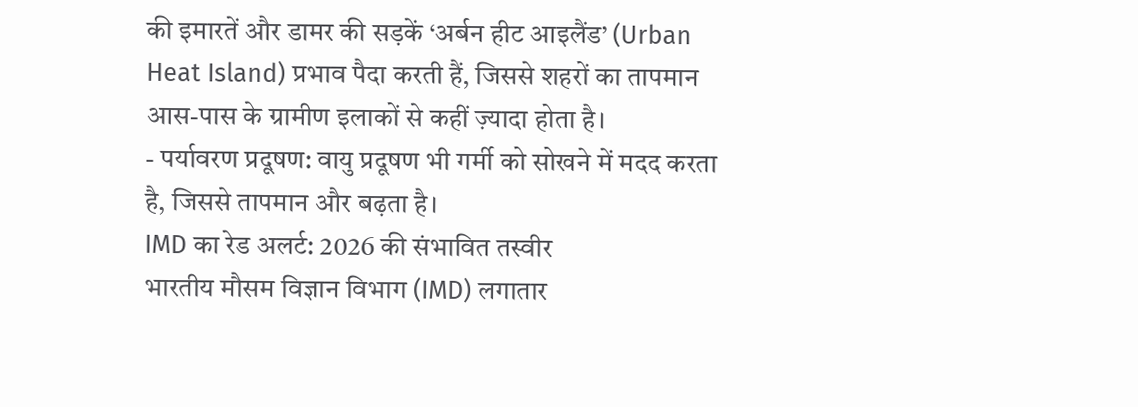की इमारतें और डामर की सड़कें ‘अर्बन हीट आइलैंड’ (Urban Heat Island) प्रभाव पैदा करती हैं, जिससे शहरों का तापमान आस-पास के ग्रामीण इलाकों से कहीं ज़्यादा होता है।
- पर्यावरण प्रदूषण: वायु प्रदूषण भी गर्मी को सोखने में मदद करता है, जिससे तापमान और बढ़ता है।
IMD का रेड अलर्ट: 2026 की संभावित तस्वीर
भारतीय मौसम विज्ञान विभाग (IMD) लगातार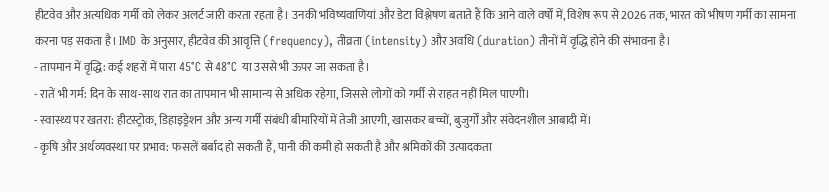हीटवेव और अत्यधिक गर्मी को लेकर अलर्ट जारी करता रहता है। उनकी भविष्यवाणियां और डेटा विश्लेषण बताते हैं कि आने वाले वर्षों में, विशेष रूप से 2026 तक, भारत को भीषण गर्मी का सामना करना पड़ सकता है। IMD के अनुसार, हीटवेव की आवृत्ति (frequency), तीव्रता (intensity) और अवधि (duration) तीनों में वृद्धि होने की संभावना है।
- तापमान में वृद्धि: कई शहरों में पारा 45°C से 48°C या उससे भी ऊपर जा सकता है।
- रातें भी गर्म: दिन के साथ-साथ रात का तापमान भी सामान्य से अधिक रहेगा, जिससे लोगों को गर्मी से राहत नहीं मिल पाएगी।
- स्वास्थ्य पर खतरा: हीटस्ट्रोक, डिहाइड्रेशन और अन्य गर्मी संबंधी बीमारियों में तेजी आएगी, खासकर बच्चों, बुजुर्गों और संवेदनशील आबादी में।
- कृषि और अर्थव्यवस्था पर प्रभाव: फसलें बर्बाद हो सकती हैं, पानी की कमी हो सकती है और श्रमिकों की उत्पादकता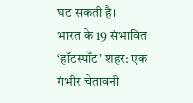घट सकती है।
भारत के 19 संभावित ‘हॉटस्पॉट’ शहर: एक गंभीर चेतावनी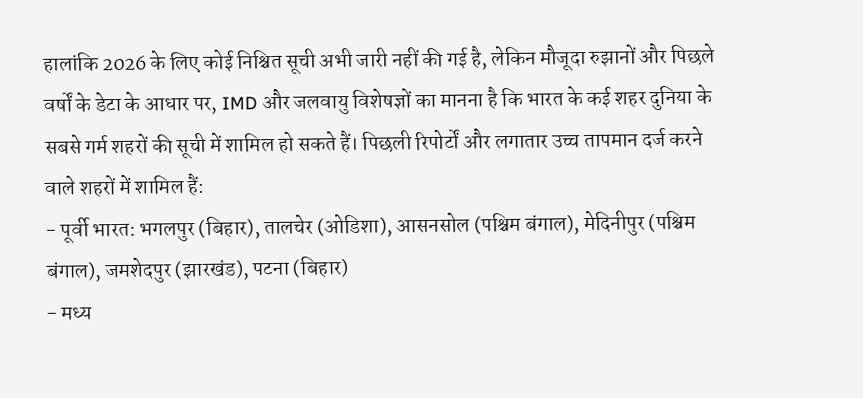हालांकि 2026 के लिए कोई निश्चित सूची अभी जारी नहीं की गई है, लेकिन मौजूदा रुझानों और पिछले वर्षों के डेटा के आधार पर, IMD और जलवायु विशेषज्ञों का मानना है कि भारत के कई शहर दुनिया के सबसे गर्म शहरों की सूची में शामिल हो सकते हैं। पिछली रिपोर्टों और लगातार उच्च तापमान दर्ज करने वाले शहरों में शामिल हैं:
- पूर्वी भारत: भगलपुर (बिहार), तालचेर (ओडिशा), आसनसोल (पश्चिम बंगाल), मेदिनीपुर (पश्चिम बंगाल), जमशेदपुर (झारखंड), पटना (बिहार)
- मध्य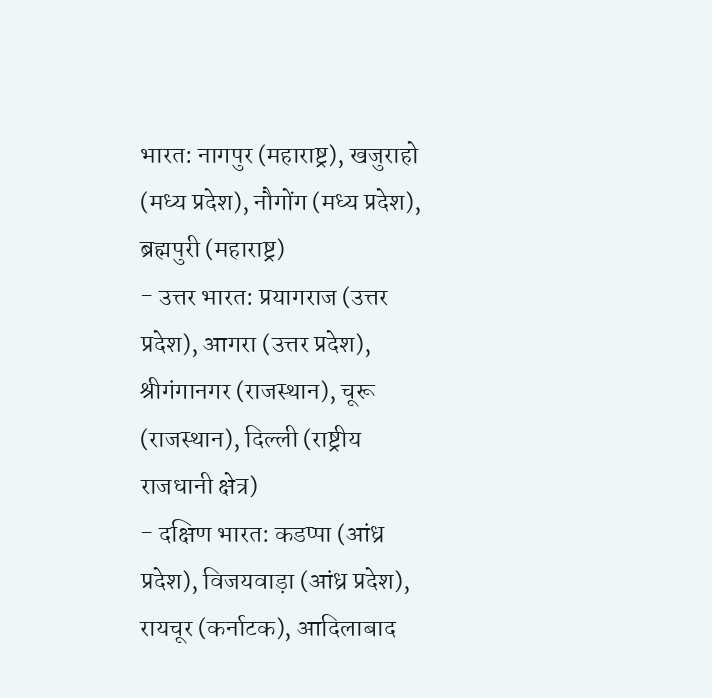भारत: नागपुर (महाराष्ट्र), खजुराहो (मध्य प्रदेश), नौगोंग (मध्य प्रदेश), ब्रह्मपुरी (महाराष्ट्र)
- उत्तर भारत: प्रयागराज (उत्तर प्रदेश), आगरा (उत्तर प्रदेश), श्रीगंगानगर (राजस्थान), चूरू (राजस्थान), दिल्ली (राष्ट्रीय राजधानी क्षेत्र)
- दक्षिण भारत: कडप्पा (आंध्र प्रदेश), विजयवाड़ा (आंध्र प्रदेश), रायचूर (कर्नाटक), आदिलाबाद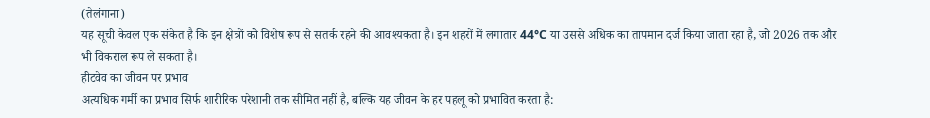(तेलंगाना)
यह सूची केवल एक संकेत है कि इन क्षेत्रों को विशेष रूप से सतर्क रहने की आवश्यकता है। इन शहरों में लगातार 44°C या उससे अधिक का तापमान दर्ज किया जाता रहा है, जो 2026 तक और भी विकराल रूप ले सकता है।
हीटवेव का जीवन पर प्रभाव
अत्यधिक गर्मी का प्रभाव सिर्फ शारीरिक परेशानी तक सीमित नहीं है, बल्कि यह जीवन के हर पहलू को प्रभावित करता है: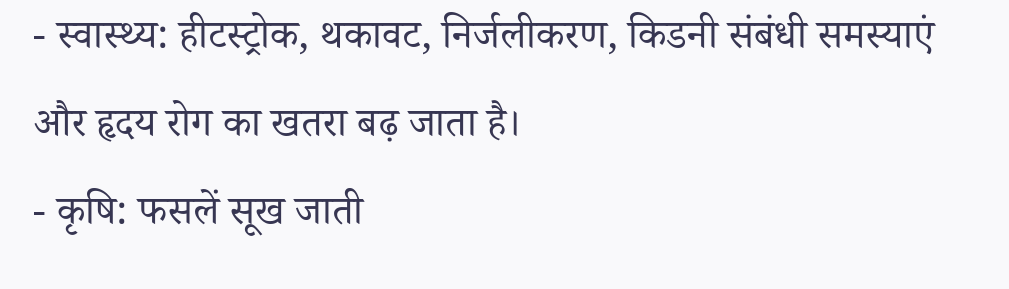- स्वास्थ्य: हीटस्ट्रोक, थकावट, निर्जलीकरण, किडनी संबंधी समस्याएं और हृदय रोग का खतरा बढ़ जाता है।
- कृषि: फसलें सूख जाती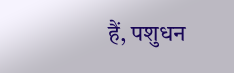हैं, पशुधन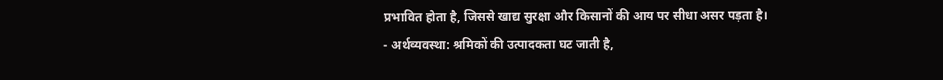प्रभावित होता है, जिससे खाद्य सुरक्षा और किसानों की आय पर सीधा असर पड़ता है।
- अर्थव्यवस्था: श्रमिकों की उत्पादकता घट जाती है,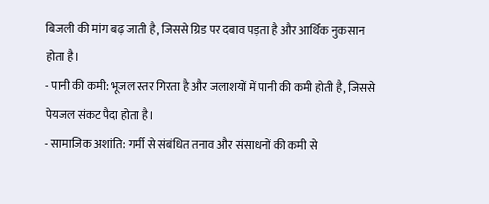बिजली की मांग बढ़ जाती है, जिससे ग्रिड पर दबाव पड़ता है और आर्थिक नुकसान होता है।
- पानी की कमी: भूजल स्तर गिरता है और जलाशयों में पानी की कमी होती है, जिससे पेयजल संकट पैदा होता है।
- सामाजिक अशांति: गर्मी से संबंधित तनाव और संसाधनों की कमी से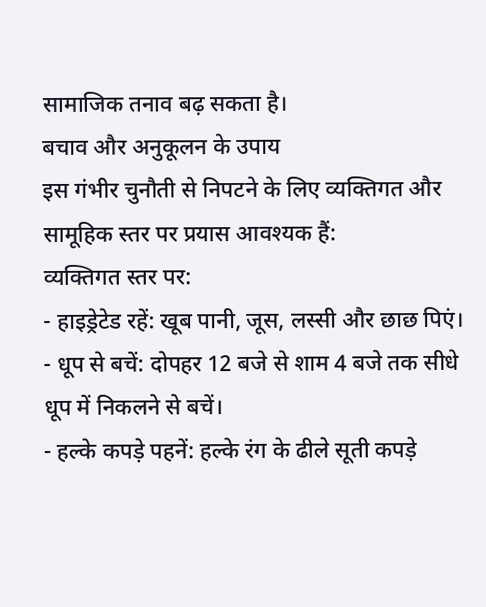सामाजिक तनाव बढ़ सकता है।
बचाव और अनुकूलन के उपाय
इस गंभीर चुनौती से निपटने के लिए व्यक्तिगत और सामूहिक स्तर पर प्रयास आवश्यक हैं:
व्यक्तिगत स्तर पर:
- हाइड्रेटेड रहें: खूब पानी, जूस, लस्सी और छाछ पिएं।
- धूप से बचें: दोपहर 12 बजे से शाम 4 बजे तक सीधे धूप में निकलने से बचें।
- हल्के कपड़े पहनें: हल्के रंग के ढीले सूती कपड़े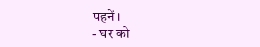पहनें।
- घर को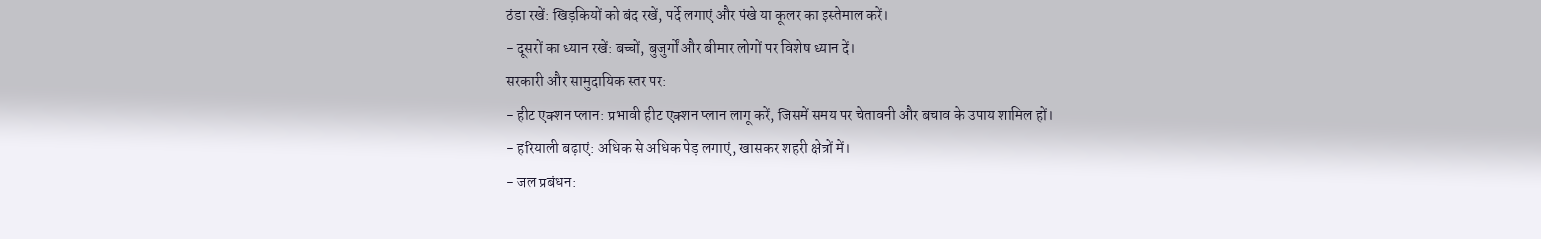ठंडा रखें: खिड़कियों को बंद रखें, पर्दे लगाएं और पंखे या कूलर का इस्तेमाल करें।
- दूसरों का ध्यान रखें: बच्चों, बुजुर्गों और बीमार लोगों पर विशेष ध्यान दें।
सरकारी और सामुदायिक स्तर पर:
- हीट एक्शन प्लान: प्रभावी हीट एक्शन प्लान लागू करें, जिसमें समय पर चेतावनी और बचाव के उपाय शामिल हों।
- हरियाली बढ़ाएं: अधिक से अधिक पेड़ लगाएं, खासकर शहरी क्षेत्रों में।
- जल प्रबंधन: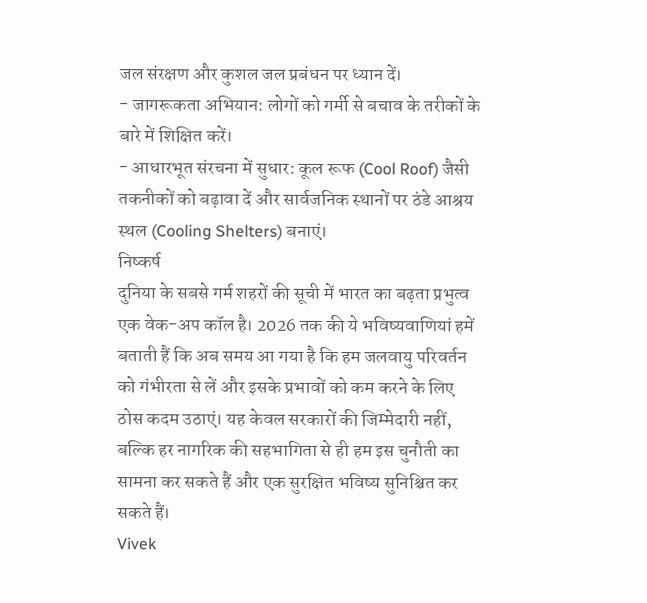जल संरक्षण और कुशल जल प्रबंधन पर ध्यान दें।
- जागरूकता अभियान: लोगों को गर्मी से बचाव के तरीकों के बारे में शिक्षित करें।
- आधारभूत संरचना में सुधार: कूल रूफ (Cool Roof) जैसी तकनीकों को बढ़ावा दें और सार्वजनिक स्थानों पर ठंडे आश्रय स्थल (Cooling Shelters) बनाएं।
निष्कर्ष
दुनिया के सबसे गर्म शहरों की सूची में भारत का बढ़ता प्रभुत्व एक वेक-अप कॉल है। 2026 तक की ये भविष्यवाणियां हमें बताती हैं कि अब समय आ गया है कि हम जलवायु परिवर्तन को गंभीरता से लें और इसके प्रभावों को कम करने के लिए ठोस कदम उठाएं। यह केवल सरकारों की जिम्मेदारी नहीं, बल्कि हर नागरिक की सहभागिता से ही हम इस चुनौती का सामना कर सकते हैं और एक सुरक्षित भविष्य सुनिश्चित कर सकते हैं।
Vivek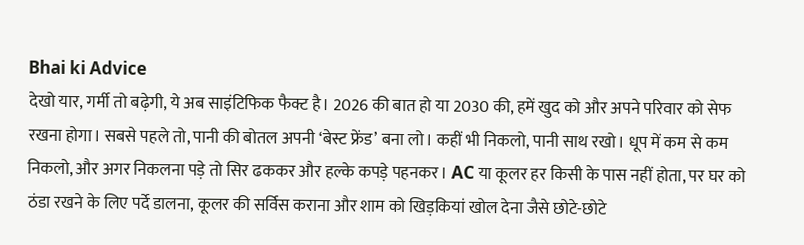Bhai ki Advice
देखो यार, गर्मी तो बढ़ेगी, ये अब साइंटिफिक फैक्ट है। 2026 की बात हो या 2030 की, हमें खुद को और अपने परिवार को सेफ रखना होगा। सबसे पहले तो, पानी की बोतल अपनी ‘बेस्ट फ्रेंड’ बना लो। कहीं भी निकलो, पानी साथ रखो। धूप में कम से कम निकलो, और अगर निकलना पड़े तो सिर ढककर और हल्के कपड़े पहनकर। AC या कूलर हर किसी के पास नहीं होता, पर घर को ठंडा रखने के लिए पर्दे डालना, कूलर की सर्विस कराना और शाम को खिड़कियां खोल देना जैसे छोटे-छोटे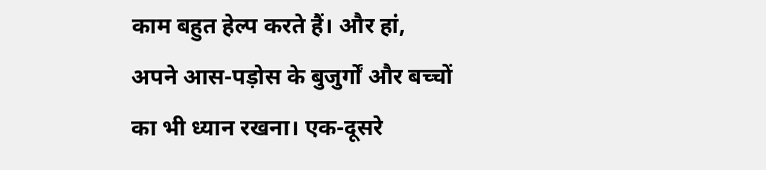काम बहुत हेल्प करते हैं। और हां, अपने आस-पड़ोस के बुजुर्गों और बच्चों का भी ध्यान रखना। एक-दूसरे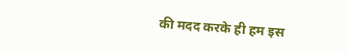की मदद करके ही हम इस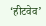‘हीटवेव’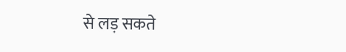से लड़ सकते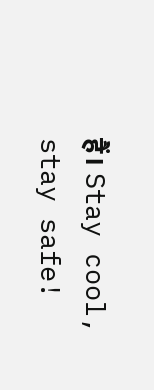हैं। Stay cool, stay safe!